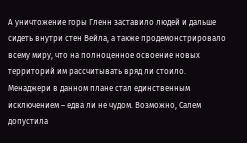А уничтожение горы Гленн заставило людей и дальше сидеть внутри стен Вейла, а также продемонстрировало всему миру, что на полноценное освоение новых территорий им рассчитывать вряд ли стоило.
Менаджери в данном плане стал единственным исключением – едва ли не чудом. Возможно, Салем допустила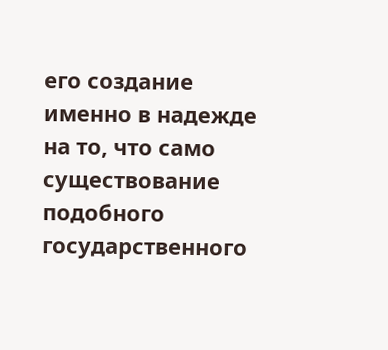его создание именно в надежде на то, что само существование подобного государственного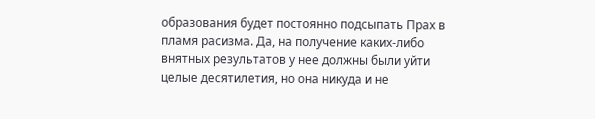образования будет постоянно подсыпать Прах в пламя расизма. Да, на получение каких-либо внятных результатов у нее должны были уйти целые десятилетия, но она никуда и не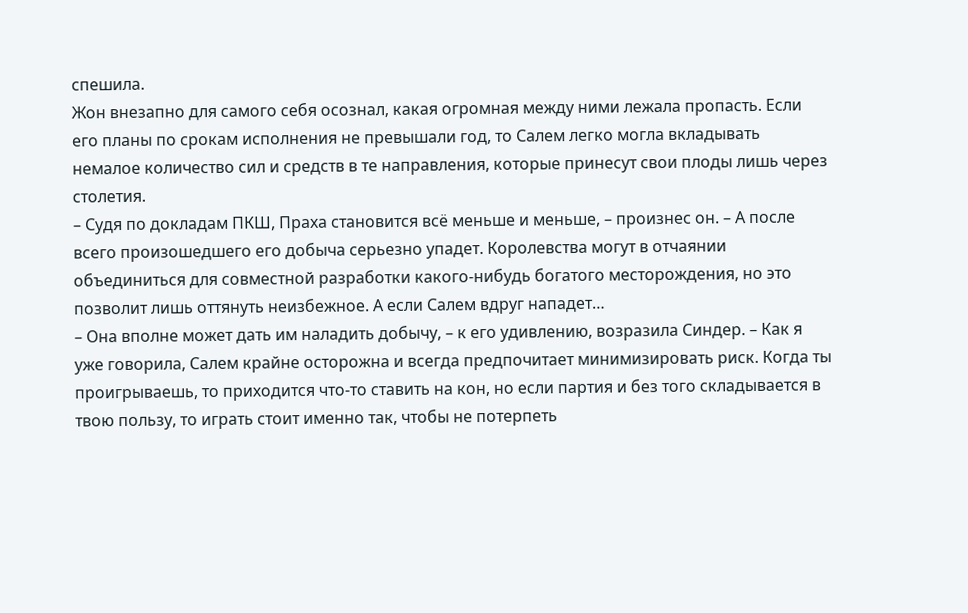спешила.
Жон внезапно для самого себя осознал, какая огромная между ними лежала пропасть. Если его планы по срокам исполнения не превышали год, то Салем легко могла вкладывать немалое количество сил и средств в те направления, которые принесут свои плоды лишь через столетия.
– Судя по докладам ПКШ, Праха становится всё меньше и меньше, – произнес он. – А после всего произошедшего его добыча серьезно упадет. Королевства могут в отчаянии объединиться для совместной разработки какого-нибудь богатого месторождения, но это позволит лишь оттянуть неизбежное. А если Салем вдруг нападет…
– Она вполне может дать им наладить добычу, – к его удивлению, возразила Синдер. – Как я уже говорила, Салем крайне осторожна и всегда предпочитает минимизировать риск. Когда ты проигрываешь, то приходится что-то ставить на кон, но если партия и без того складывается в твою пользу, то играть стоит именно так, чтобы не потерпеть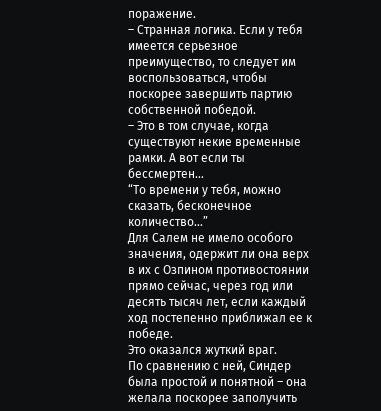поражение.
– Странная логика. Если у тебя имеется серьезное преимущество, то следует им воспользоваться, чтобы поскорее завершить партию собственной победой.
– Это в том случае, когда существуют некие временные рамки. А вот если ты бессмертен…
“То времени у тебя, можно сказать, бесконечное количество…”
Для Салем не имело особого значения, одержит ли она верх в их с Озпином противостоянии прямо сейчас, через год или десять тысяч лет, если каждый ход постепенно приближал ее к победе.
Это оказался жуткий враг.
По сравнению с ней, Синдер была простой и понятной – она желала поскорее заполучить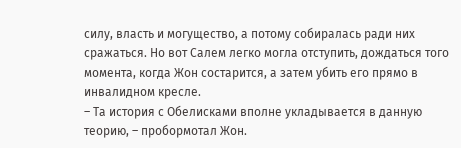силу, власть и могущество, а потому собиралась ради них сражаться. Но вот Салем легко могла отступить, дождаться того момента, когда Жон состарится, а затем убить его прямо в инвалидном кресле.
– Та история с Обелисками вполне укладывается в данную теорию, – пробормотал Жон.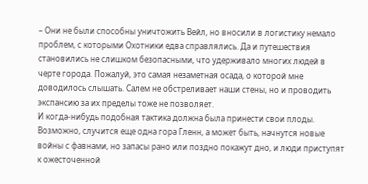– Они не были способны уничтожить Вейл, но вносили в логистику немало проблем, с которыми Охотники едва справлялись. Да и путешествия становились не слишком безопасными, что удерживало многих людей в черте города. Пожалуй, это самая незаметная осада, о которой мне доводилось слышать. Салем не обстреливает наши стены, но и проводить экспансию за их пределы тоже не позволяет.
И когда-нибудь подобная тактика должна была принести свои плоды. Возможно, случится еще одна гора Гленн, а может быть, начнутся новые войны с фавнами, но запасы рано или поздно покажут дно, и люди приступят к ожесточенной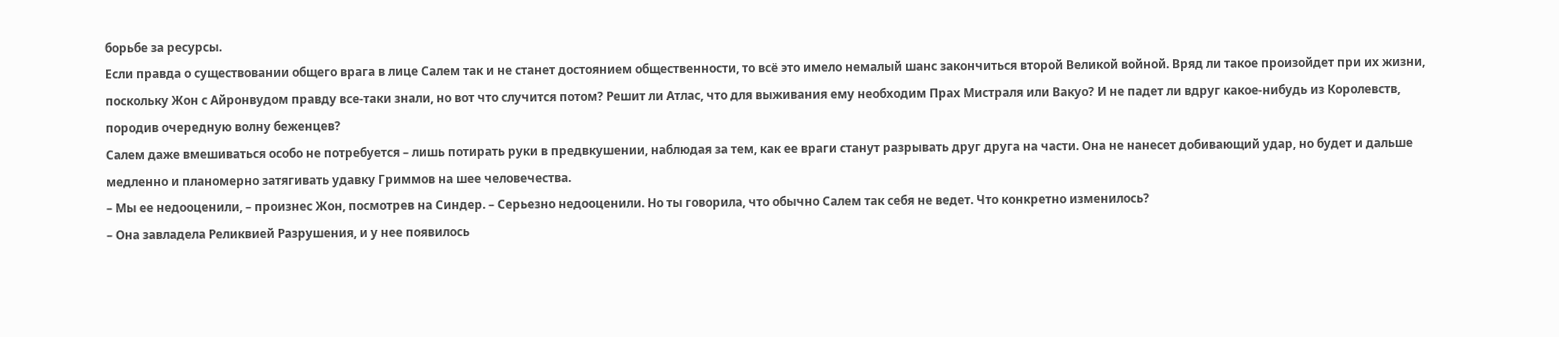борьбе за ресурсы.
Если правда о существовании общего врага в лице Салем так и не станет достоянием общественности, то всё это имело немалый шанс закончиться второй Великой войной. Вряд ли такое произойдет при их жизни, поскольку Жон с Айронвудом правду все-таки знали, но вот что случится потом? Решит ли Атлас, что для выживания ему необходим Прах Мистраля или Вакуо? И не падет ли вдруг какое-нибудь из Королевств, породив очередную волну беженцев?
Салем даже вмешиваться особо не потребуется – лишь потирать руки в предвкушении, наблюдая за тем, как ее враги станут разрывать друг друга на части. Она не нанесет добивающий удар, но будет и дальше медленно и планомерно затягивать удавку Гриммов на шее человечества.
– Мы ее недооценили, – произнес Жон, посмотрев на Синдер. – Серьезно недооценили. Но ты говорила, что обычно Салем так себя не ведет. Что конкретно изменилось?
– Она завладела Реликвией Разрушения, и у нее появилось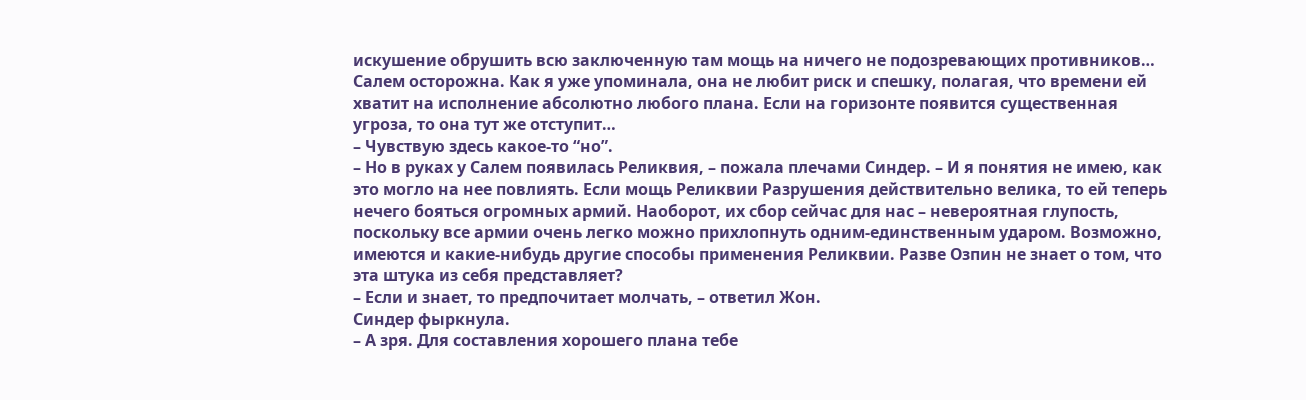искушение обрушить всю заключенную там мощь на ничего не подозревающих противников… Салем осторожна. Как я уже упоминала, она не любит риск и спешку, полагая, что времени ей хватит на исполнение абсолютно любого плана. Если на горизонте появится существенная угроза, то она тут же отступит…
– Чувствую здесь какое-то “но”.
– Но в руках у Салем появилась Реликвия, – пожала плечами Синдер. – И я понятия не имею, как это могло на нее повлиять. Если мощь Реликвии Разрушения действительно велика, то ей теперь нечего бояться огромных армий. Наоборот, их сбор сейчас для нас – невероятная глупость, поскольку все армии очень легко можно прихлопнуть одним-единственным ударом. Возможно, имеются и какие-нибудь другие способы применения Реликвии. Разве Озпин не знает о том, что эта штука из себя представляет?
– Если и знает, то предпочитает молчать, – ответил Жон.
Синдер фыркнула.
– А зря. Для составления хорошего плана тебе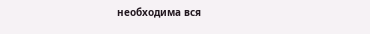необходима вся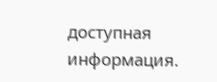доступная информация.